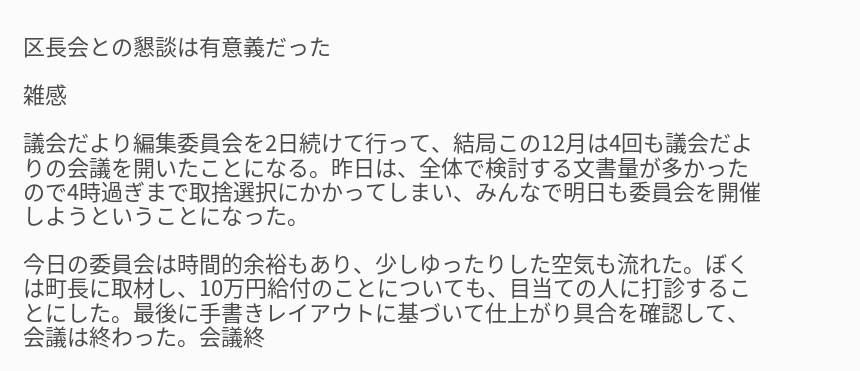区長会との懇談は有意義だった

雑感

議会だより編集委員会を2日続けて行って、結局この12月は4回も議会だよりの会議を開いたことになる。昨日は、全体で検討する文書量が多かったので4時過ぎまで取捨選択にかかってしまい、みんなで明日も委員会を開催しようということになった。

今日の委員会は時間的余裕もあり、少しゆったりした空気も流れた。ぼくは町長に取材し、10万円給付のことについても、目当ての人に打診することにした。最後に手書きレイアウトに基づいて仕上がり具合を確認して、会議は終わった。会議終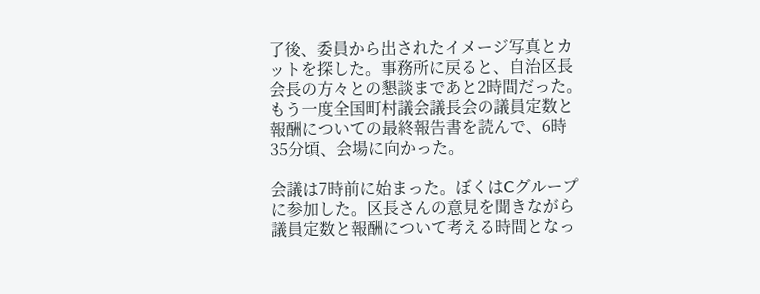了後、委員から出されたイメージ写真とカットを探した。事務所に戻ると、自治区長会長の方々との懇談まであと2時間だった。もう一度全国町村議会議長会の議員定数と報酬についての最終報告書を読んで、6時35分頃、会場に向かった。

会議は7時前に始まった。ぼくはCグループに参加した。区長さんの意見を聞きながら議員定数と報酬について考える時間となっ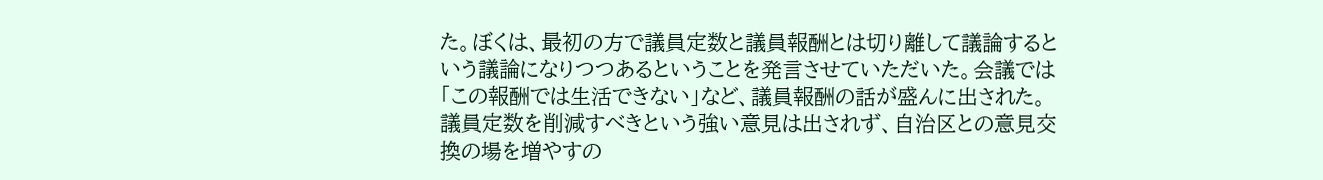た。ぼくは、最初の方で議員定数と議員報酬とは切り離して議論するという議論になりつつあるということを発言させていただいた。会議では「この報酬では生活できない」など、議員報酬の話が盛んに出された。議員定数を削減すべきという強い意見は出されず、自治区との意見交換の場を増やすの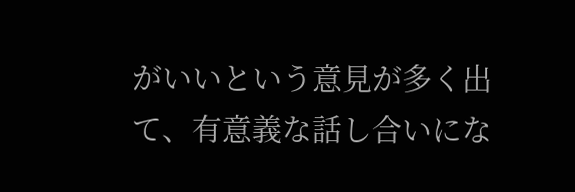がいいという意見が多く出て、有意義な話し合いにな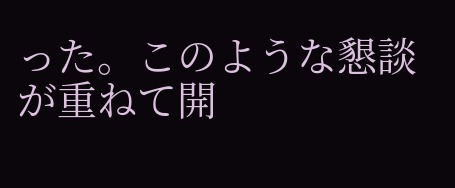った。このような懇談が重ねて開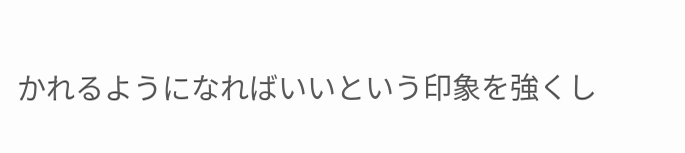かれるようになればいいという印象を強くし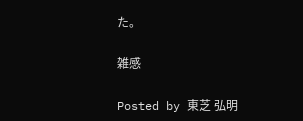た。

雑感

Posted by 東芝 弘明